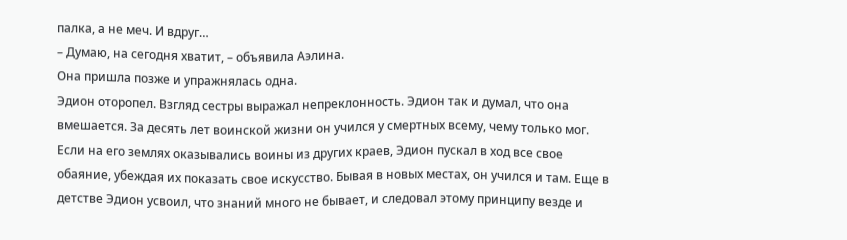палка, а не меч. И вдруг…
– Думаю, на сегодня хватит, – объявила Аэлина.
Она пришла позже и упражнялась одна.
Эдион оторопел. Взгляд сестры выражал непреклонность. Эдион так и думал, что она вмешается. За десять лет воинской жизни он учился у смертных всему, чему только мог. Если на его землях оказывались воины из других краев, Эдион пускал в ход все свое обаяние, убеждая их показать свое искусство. Бывая в новых местах, он учился и там. Еще в детстве Эдион усвоил, что знаний много не бывает, и следовал этому принципу везде и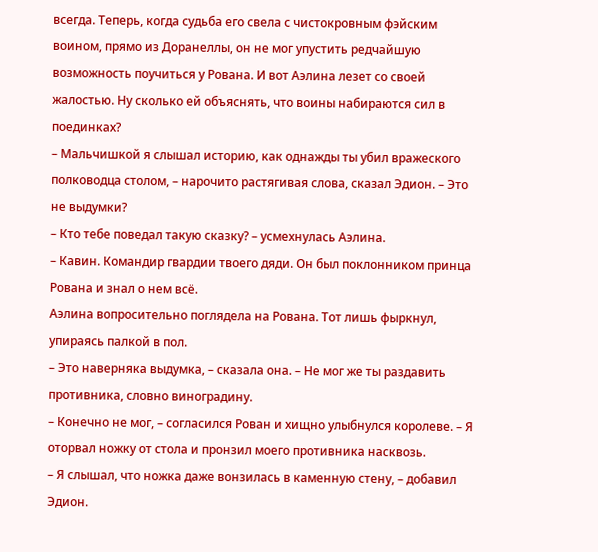всегда. Теперь, когда судьба его свела с чистокровным фэйским воином, прямо из Доранеллы, он не мог упустить редчайшую возможность поучиться у Рована. И вот Аэлина лезет со своей жалостью. Ну сколько ей объяснять, что воины набираются сил в поединках?
– Мальчишкой я слышал историю, как однажды ты убил вражеского полководца столом, – нарочито растягивая слова, сказал Эдион. – Это не выдумки?
– Кто тебе поведал такую сказку? – усмехнулась Аэлина.
– Кавин. Командир гвардии твоего дяди. Он был поклонником принца Рована и знал о нем всё.
Аэлина вопросительно поглядела на Рована. Тот лишь фыркнул, упираясь палкой в пол.
– Это наверняка выдумка, – сказала она. – Не мог же ты раздавить противника, словно виноградину.
– Конечно не мог, – согласился Рован и хищно улыбнулся королеве. – Я оторвал ножку от стола и пронзил моего противника насквозь.
– Я слышал, что ножка даже вонзилась в каменную стену, – добавил Эдион.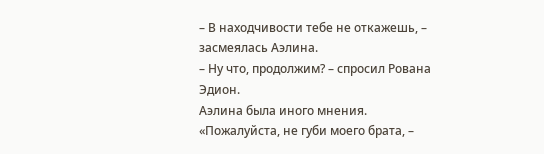– В находчивости тебе не откажешь, – засмеялась Аэлина.
– Ну что, продолжим? – спросил Рована Эдион.
Аэлина была иного мнения.
«Пожалуйста, не губи моего брата, –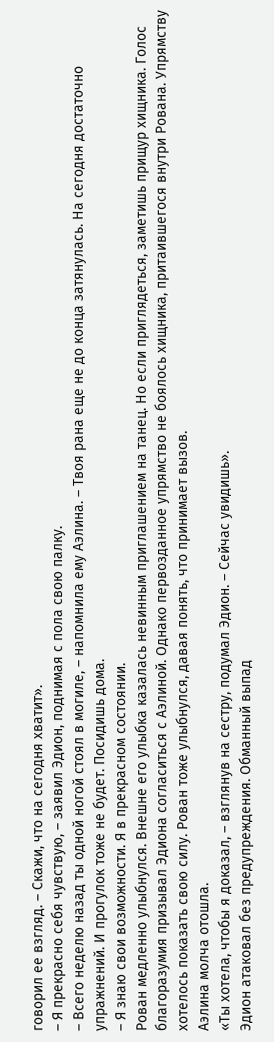говорил ее взгляд. – Скажи, что на сегодня хватит».
– Я прекрасно себя чувствую, – заявил Эдион, поднимая с пола свою палку.
– Всего неделю назад ты одной ногой стоял в могиле, – напомнила ему Аэлина. – Твоя рана еще не до конца затянулась. На сегодня достаточно упражнений. И прогулок тоже не будет. Посидишь дома.
– Я знаю свои возможности. Я в прекрасном состоянии.
Рован медленно улыбнулся. Внешне его улыбка казалась невинным приглашением на танец. Но если приглядеться, заметишь прищур хищника. Голос благоразумия призывал Эдиона согласиться с Аэлиной. Однако первозданное упрямство не боялось хищника, притаившегося внутри Рована. Упрямству хотелось показать свою силу. Рован тоже улыбнулся, давая понять, что принимает вызов.
Аэлина молча отошла.
«Ты хотела, чтобы я доказал, – взглянув на сестру, подумал Эдион. – Сейчас увидишь».
Эдион атаковал без предупреждения. Обманный выпад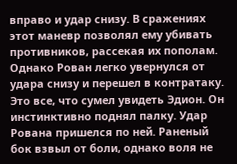вправо и удар снизу. В сражениях этот маневр позволял ему убивать противников, рассекая их пополам. Однако Рован легко увернулся от удара снизу и перешел в контратаку. Это все, что сумел увидеть Эдион. Он инстинктивно поднял палку. Удар Рована пришелся по ней. Раненый бок взвыл от боли, однако воля не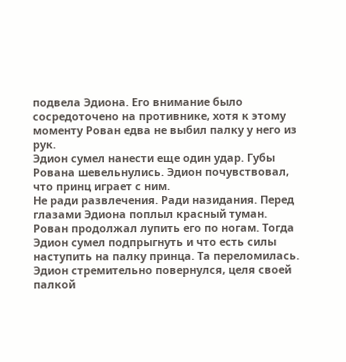подвела Эдиона. Его внимание было сосредоточено на противнике, хотя к этому моменту Рован едва не выбил палку у него из рук.
Эдион сумел нанести еще один удар. Губы Рована шевельнулись. Эдион почувствовал, что принц играет с ним.
Не ради развлечения. Ради назидания. Перед глазами Эдиона поплыл красный туман.
Рован продолжал лупить его по ногам. Тогда Эдион сумел подпрыгнуть и что есть силы наступить на палку принца. Та переломилась. Эдион стремительно повернулся, целя своей палкой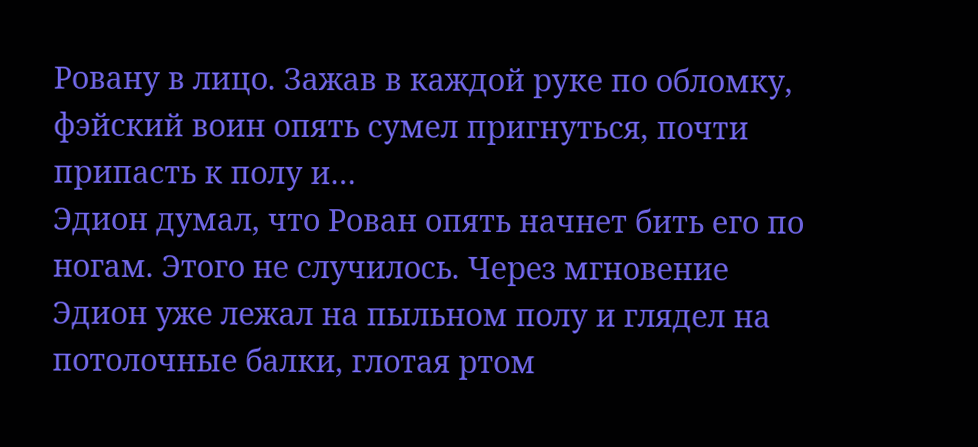Ровану в лицо. Зажав в каждой руке по обломку, фэйский воин опять сумел пригнуться, почти припасть к полу и…
Эдион думал, что Рован опять начнет бить его по ногам. Этого не случилось. Через мгновение Эдион уже лежал на пыльном полу и глядел на потолочные балки, глотая ртом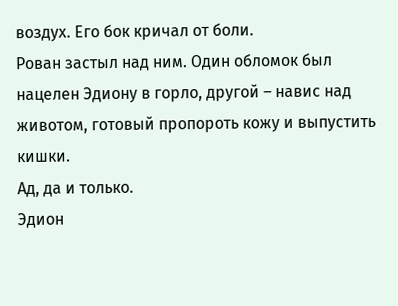воздух. Его бок кричал от боли.
Рован застыл над ним. Один обломок был нацелен Эдиону в горло, другой – навис над животом, готовый пропороть кожу и выпустить кишки.
Ад, да и только.
Эдион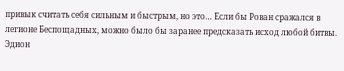привык считать себя сильным и быстрым, но это… Если бы Рован сражался в легионе Беспощадных, можно было бы заранее предсказать исход любой битвы.
Эдион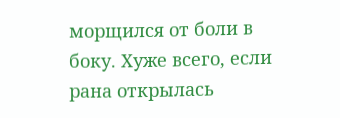морщился от боли в боку. Хуже всего, если рана открылась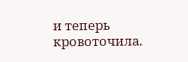и теперь кровоточила.